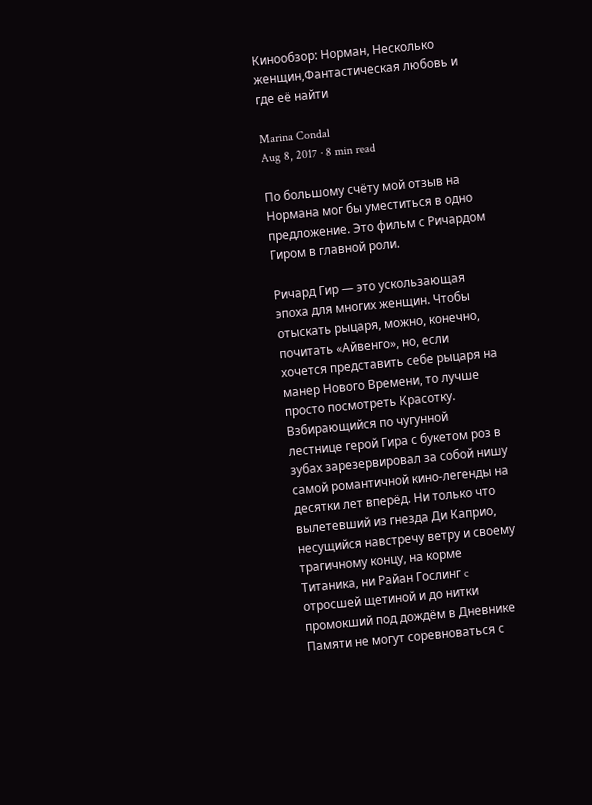Кинообзор: Норман, Несколько женщин,Фантастическая любовь и где её найти

Marina Condal
Aug 8, 2017 · 8 min read

По большому счёту мой отзыв на Нормана мог бы уместиться в одно предложение. Это фильм с Ричардом Гиром в главной роли.

Ричард Гир — это ускользающая эпоха для многих женщин. Чтобы отыскать рыцаря, можно, конечно, почитать «Айвенго», но, если хочется представить себе рыцаря на манер Нового Времени, то лучше просто посмотреть Красотку. Взбирающийся по чугунной лестнице герой Гира с букетом роз в зубах зарезервировал за собой нишу самой романтичной кино-легенды на десятки лет вперёд. Ни только что вылетевший из гнезда Ди Каприо, несущийся навстречу ветру и своему трагичному концу, на корме Титаника, ни Райан Гослинг c отросшей щетиной и до нитки промокший под дождём в Дневнике Памяти не могут соревноваться с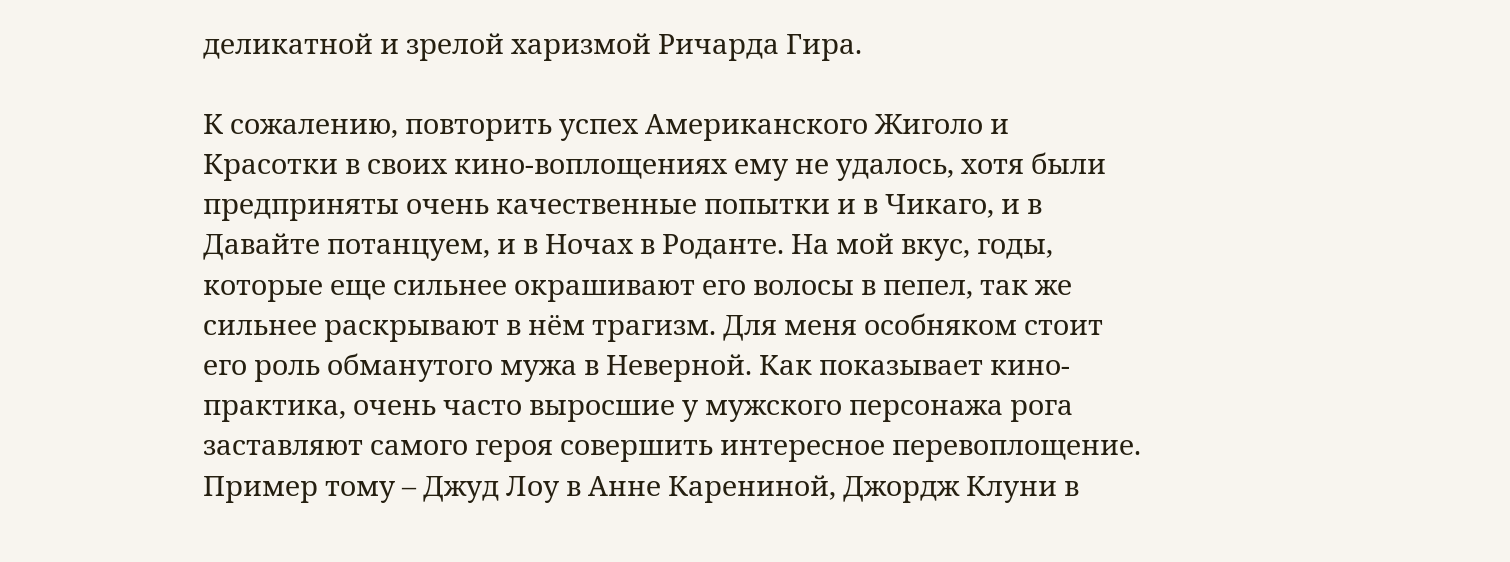деликатной и зрелой харизмой Ричарда Гира.

К сожалению, повторить успех Американского Жиголо и Красотки в своих кино-воплощениях ему не удалось, хотя были предприняты очень качественные попытки и в Чикаго, и в Давайте потанцуем, и в Ночах в Роданте. На мой вкус, годы, которые еще сильнее окрашивают его волосы в пепел, так же сильнее раскрывают в нём трагизм. Для меня особняком стоит его роль обманутого мужа в Неверной. Как показывает кино-практика, очень часто выросшие у мужского персонажа рога заставляют самого героя совершить интересное перевоплощение. Пример тому – Джуд Лоу в Анне Карениной, Джордж Клуни в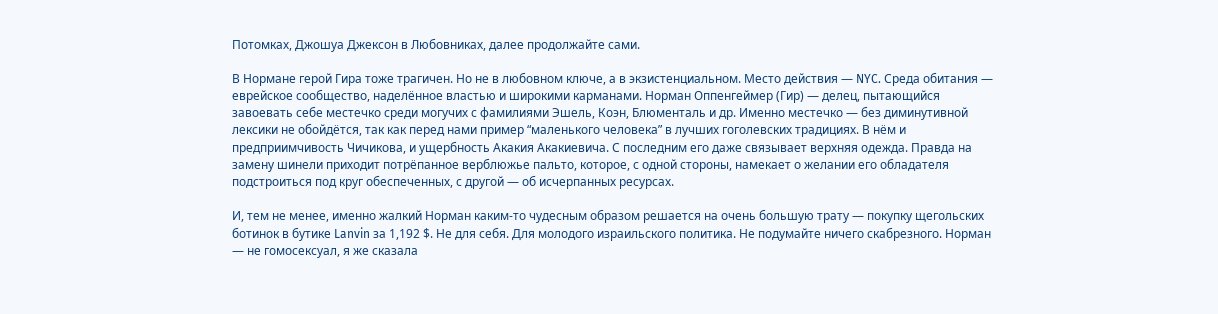Потомках, Джошуа Джексон в Любовниках, далее продолжайте сами.

В Нормане герой Гира тоже трагичен. Но не в любовном ключе, а в экзистенциальном. Место действия — NYC. Среда обитания — еврейское сообщество, наделённое властью и широкими карманами. Норман Оппенгеймер (Гир) — делец, пытающийся завоевать себе местечко среди могучих с фамилиями Эшель, Коэн, Блюменталь и др. Именно местечко — без диминутивной лексики не обойдётся, так как перед нами пример “маленького человека” в лучших гоголевских традициях. В нём и предприимчивость Чичикова, и ущербность Акакия Акакиевича. С последним его даже связывает верхняя одежда. Правда на замену шинели приходит потрёпанное верблюжье пальто, которое, с одной стороны, намекает о желании его обладателя подстроиться под круг обеспеченных, с другой — об исчерпанных ресурсах.

И, тем не менее, именно жалкий Норман каким-то чудесным образом решается на очень большую трату — покупку щегольских ботинок в бутике Lanvin за 1,192 $. Не для себя. Для молодого израильского политика. Не подумайте ничего скабрезного. Норман — не гомосексуал, я же сказала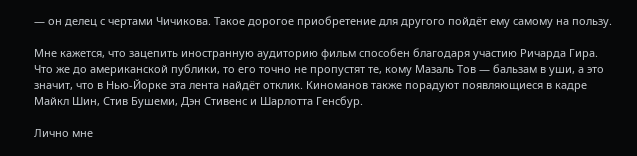— он делец с чертами Чичикова. Такое дорогое приобретение для другого пойдёт ему самому на пользу.

Мне кажется, что зацепить иностранную аудиторию фильм способен благодаря участию Ричарда Гира. Что же до американской публики, то его точно не пропустят те, кому Мазаль Тов — бальзам в уши, а это значит, что в Нью-Йорке эта лента найдёт отклик. Киноманов также порадуют появляющиеся в кадре Майкл Шин, Стив Бушеми, Дэн Стивенс и Шарлотта Генсбур.

Лично мне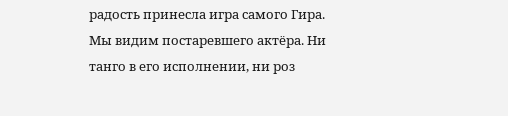радость принесла игра самого Гира. Мы видим постаревшего актёра. Ни танго в его исполнении, ни роз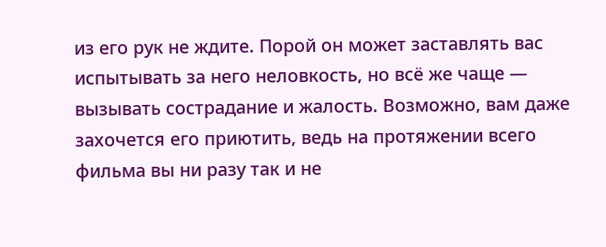из его рук не ждите. Порой он может заставлять вас испытывать за него неловкость, но всё же чаще — вызывать сострадание и жалость. Возможно, вам даже захочется его приютить, ведь на протяжении всего фильма вы ни разу так и не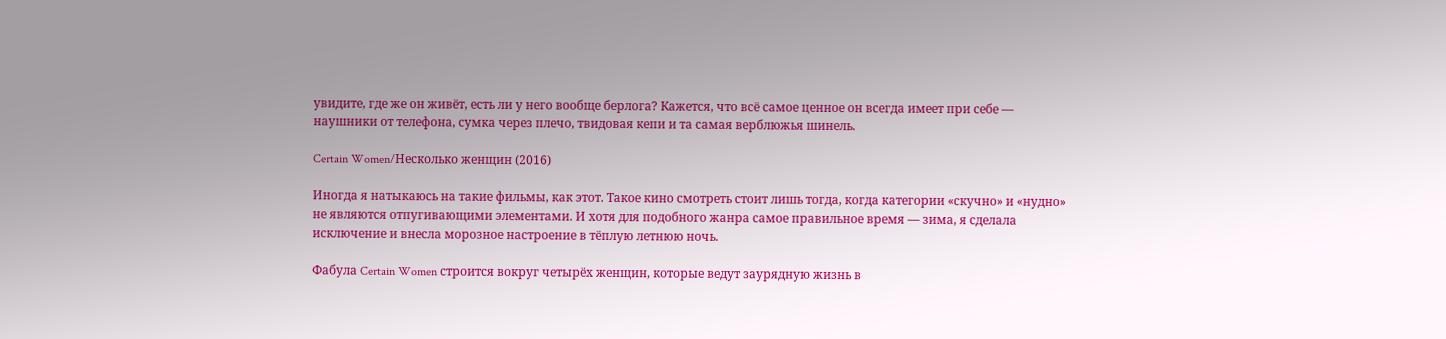увидите, где же он живёт, есть ли у него вообще берлога? Кажется, что всё самое ценное он всегда имеет при себе — наушники от телефона, сумка через плечо, твидовая кепи и та самая верблюжья шинель.

Certain Women/Несколько женщин (2016)

Иногда я натыкаюсь на такие фильмы, как этот. Такое кино смотреть стоит лишь тогда, когда категории «скучно» и «нудно» не являются отпугивающими элементами. И хотя для подобного жанра самое правильное время — зима, я сделала исключение и внесла морозное настроение в тёплую летнюю ночь.

Фабула Certain Women строится вокруг четырёх женщин, которые ведут заурядную жизнь в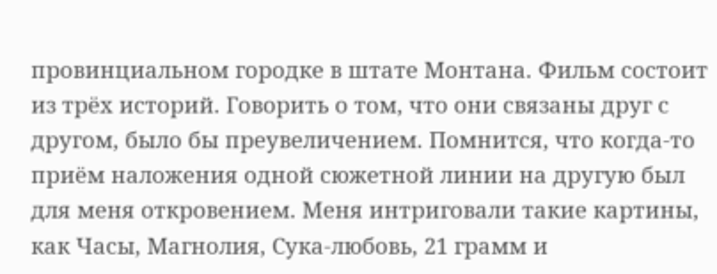провинциальном городке в штате Монтана. Фильм состоит из трёх историй. Говорить о том, что они связаны друг с другом, было бы преувеличением. Помнится, что когда-то приём наложения одной сюжетной линии на другую был для меня откровением. Меня интриговали такие картины, как Часы, Магнолия, Сука-любовь, 21 грамм и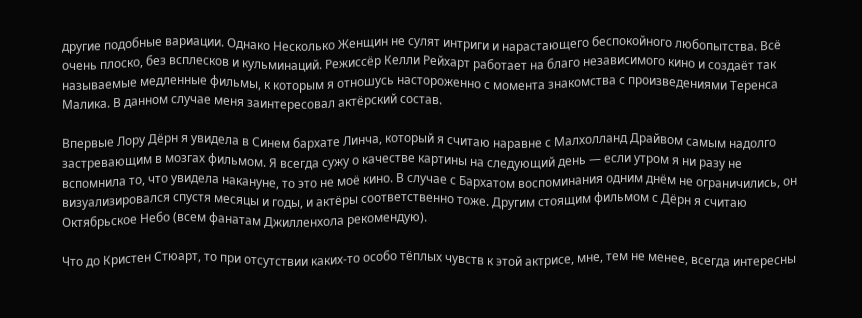другие подобные вариации. Однако Несколько Женщин не сулят интриги и нарастающего беспокойного любопытства. Всё очень плоско, без всплесков и кульминаций. Режиссёр Келли Рейхарт работает на благо независимого кино и создаёт так называемые медленные фильмы, к которым я отношусь настороженно с момента знакомства с произведениями Теренса Малика. В данном случае меня заинтересовал актёрский состав.

Впервые Лору Дёрн я увидела в Синем бархате Линча, который я считаю наравне с Малхолланд Драйвом самым надолго застревающим в мозгах фильмом. Я всегда сужу о качестве картины на следующий день — если утром я ни разу не вспомнила то, что увидела накануне, то это не моё кино. В случае с Бархатом воспоминания одним днём не ограничились, он визуализировался спустя месяцы и годы, и актёры соответственно тоже. Другим стоящим фильмом с Дёрн я считаю Октябрьское Небо (всем фанатам Джилленхола рекомендую).

Что до Кристен Стюарт, то при отсутствии каких-то особо тёплых чувств к этой актрисе, мне, тем не менее, всегда интересны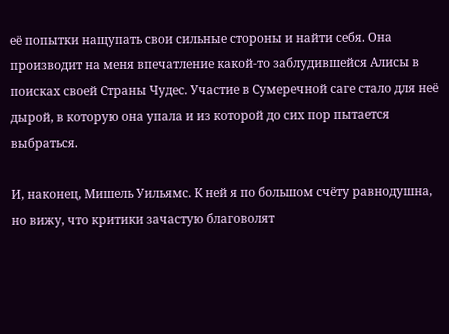её попытки нащупать свои сильные стороны и найти себя. Она производит на меня впечатление какой-то заблудившейся Алисы в поисках своей Страны Чудес. Участие в Сумеречной саге стало для неё дырой, в которую она упала и из которой до сих пор пытается выбраться.

И, наконец, Мишель Уильямс. К ней я по большом счёту равнодушна, но вижу, что критики зачастую благоволят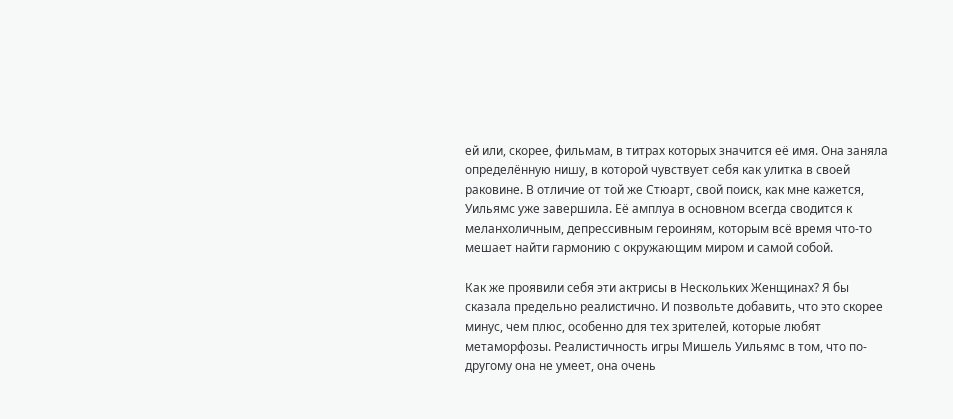ей или, скорее, фильмам, в титрах которых значится её имя. Она заняла определённую нишу, в которой чувствует себя как улитка в своей раковине. В отличие от той же Стюарт, свой поиск, как мне кажется, Уильямс уже завершила. Её амплуа в основном всегда сводится к меланхоличным, депрессивным героиням, которым всё время что-то мешает найти гармонию с окружающим миром и самой собой.

Как же проявили себя эти актрисы в Нескольких Женщинах? Я бы сказала предельно реалистично. И позвольте добавить, что это скорее минус, чем плюс, особенно для тех зрителей, которые любят метаморфозы. Реалистичность игры Мишель Уильямс в том, что по-другому она не умеет, она очень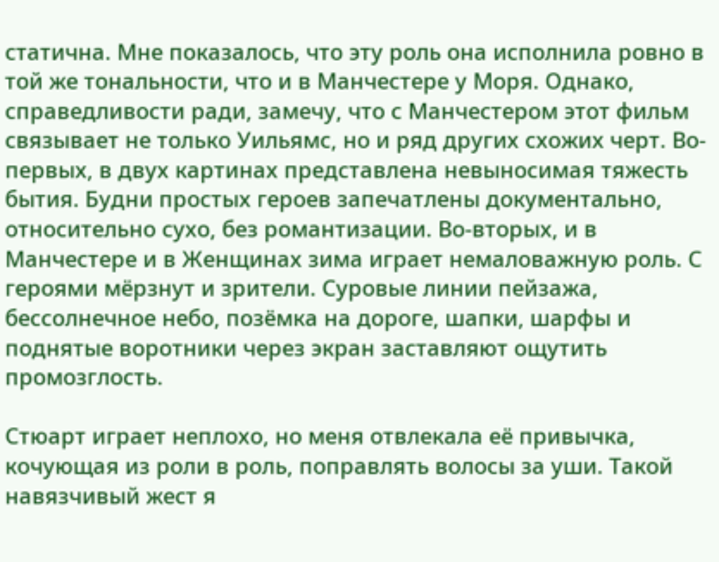статична. Мне показалось, что эту роль она исполнила ровно в той же тональности, что и в Манчестере у Моря. Однако, справедливости ради, замечу, что с Манчестером этот фильм связывает не только Уильямс, но и ряд других схожих черт. Во-первых, в двух картинах представлена невыносимая тяжесть бытия. Будни простых героев запечатлены документально, относительно сухо, без романтизации. Во-вторых, и в Манчестере и в Женщинах зима играет немаловажную роль. С героями мёрзнут и зрители. Суровые линии пейзажа, бессолнечное небо, позёмка на дороге, шапки, шарфы и поднятые воротники через экран заставляют ощутить промозглость.

Стюарт играет неплохо, но меня отвлекала её привычка, кочующая из роли в роль, поправлять волосы за уши. Такой навязчивый жест я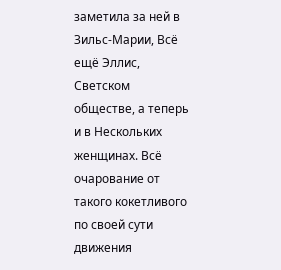заметила за ней в Зильс-Марии, Всё ещё Эллис, Светском обществе, а теперь и в Нескольких женщинах. Всё очарование от такого кокетливого по своей сути движения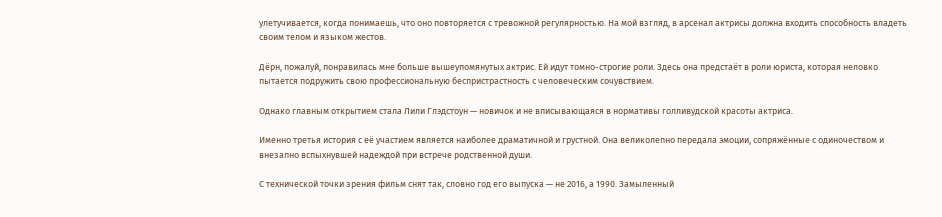улетучивается, когда понимаешь, что оно повторяется с тревожной регулярностью. На мой взгляд, в арсенал актрисы должна входить способность владеть своим телом и языком жестов.

Дёрн, пожалуй, понравилась мне больше вышеупомянутых актрис. Ей идут томно-строгие роли. Здесь она предстаёт в роли юриста, которая неловко пытается подружить свою профессиональную беспристрастность с человеческим сочувствием.

Однако главным открытием стала Лили Глэдстоун — новичок и не вписывающаяся в нормативы голливудской красоты актриса.

Именно третья история с её участием является наиболее драматичной и грустной. Она великолепно передала эмоции, сопряжённые с одиночеством и внезапно вспыхнувшей надеждой при встрече родственной души.

С технической точки зрения фильм снят так, словно год его выпуска — не 2016, а 1990. Замыленный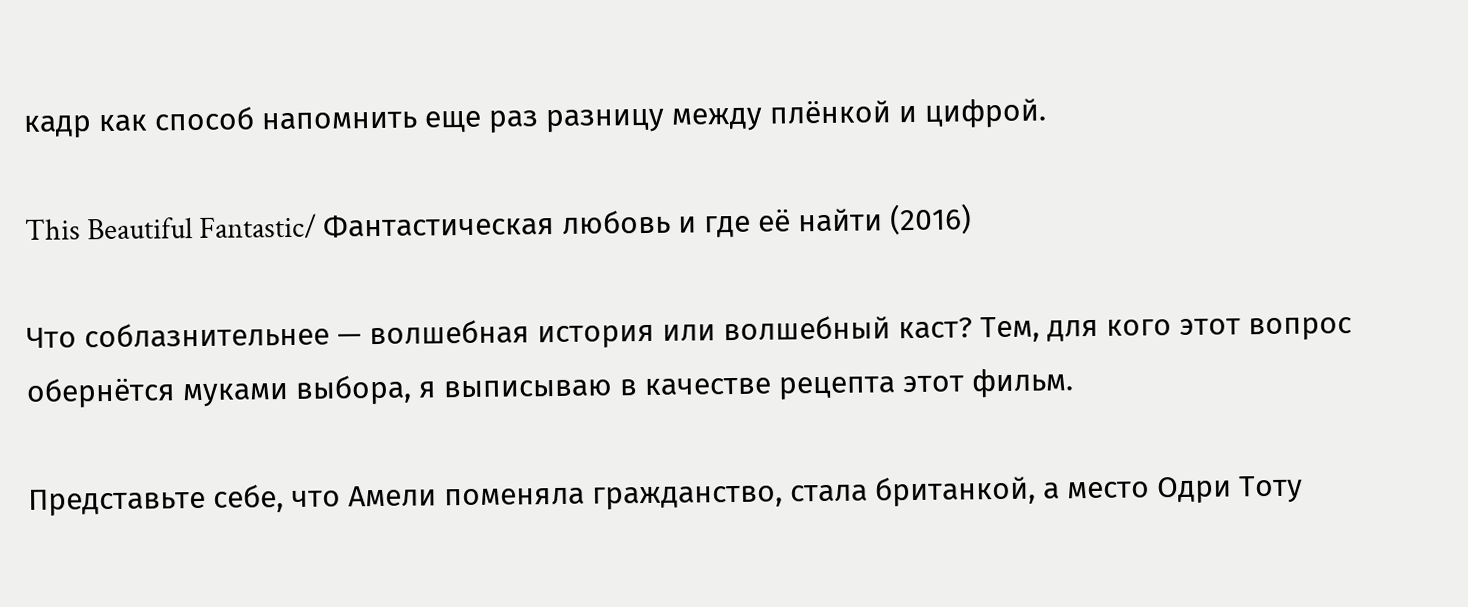кадр как способ напомнить еще раз разницу между плёнкой и цифрой.

This Beautiful Fantastic/ Фантастическая любовь и где её найти (2016)

Что соблазнительнее — волшебная история или волшебный каст? Тем, для кого этот вопрос обернётся муками выбора, я выписываю в качестве рецепта этот фильм.

Представьте себе, что Амели поменяла гражданство, стала британкой, а место Одри Тоту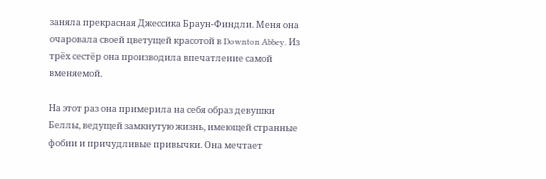заняла прекрасная Джессика Браун-Финдли. Меня она очаровала своей цветущей красотой в Downton Abbey. Из трёх сестёр она производила впечатление самой вменяемой.

На этот раз она примерила на себя образ девушки Беллы, ведущей замкнутую жизнь, имеющей странные фобии и причудливые привычки. Она мечтает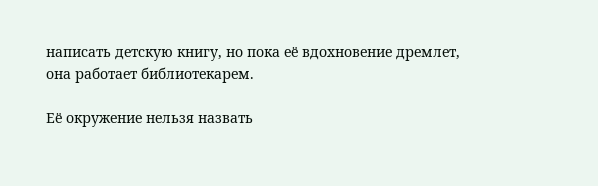написать детскую книгу, но пока её вдохновение дремлет, она работает библиотекарем.

Её окружение нельзя назвать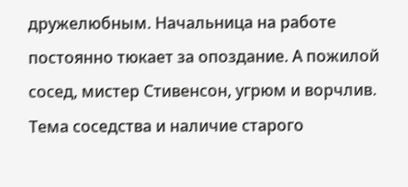дружелюбным. Начальница на работе постоянно тюкает за опоздание. А пожилой сосед, мистер Стивенсон, угрюм и ворчлив. Тема соседства и наличие старого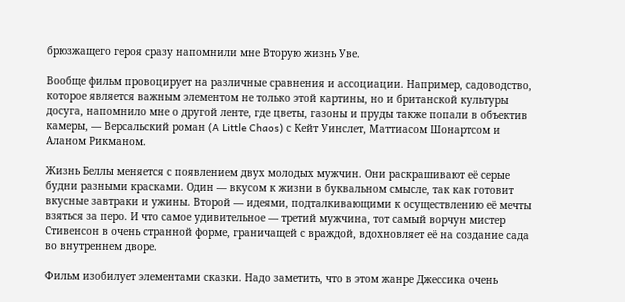брюзжащего героя сразу напомнили мне Вторую жизнь Уве.

Вообще фильм провоцирует на различные сравнения и ассоциации. Например, садоводство, которое является важным элементом не только этой картины, но и британской культуры досуга, напомнило мне о другой ленте, где цветы, газоны и пруды также попали в объектив камеры, — Версальский роман (A Little Chaos) с Кейт Уинслет, Маттиасом Шонартсом и Аланом Рикманом.

Жизнь Беллы меняется с появлением двух молодых мужчин. Они раскрашивают её серые будни разными красками. Один — вкусом к жизни в буквальном смысле, так как готовит вкусные завтраки и ужины. Второй — идеями, подталкивающими к осуществлению её мечты взяться за перо. И что самое удивительное — третий мужчина, тот самый ворчун мистер Стивенсон в очень странной форме, граничащей с враждой, вдохновляет её на создание сада во внутреннем дворе.

Фильм изобилует элементами сказки. Надо заметить, что в этом жанре Джессика очень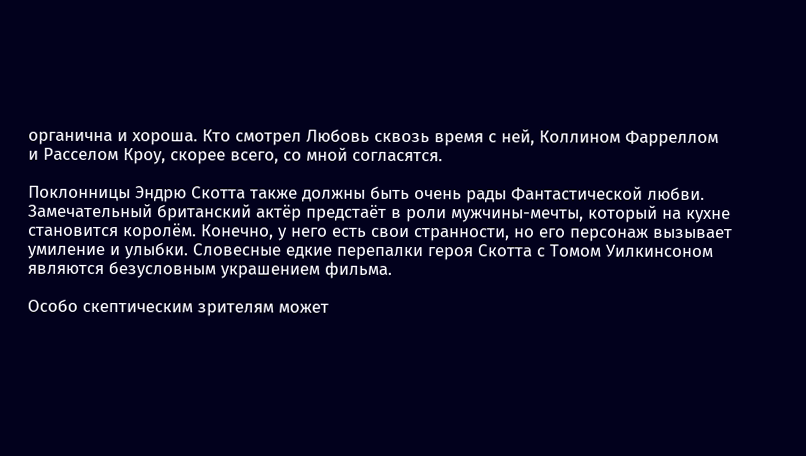органична и хороша. Кто смотрел Любовь сквозь время с ней, Коллином Фарреллом и Расселом Кроу, скорее всего, со мной согласятся.

Поклонницы Эндрю Скотта также должны быть очень рады Фантастической любви. Замечательный британский актёр предстаёт в роли мужчины-мечты, который на кухне становится королём. Конечно, у него есть свои странности, но его персонаж вызывает умиление и улыбки. Словесные едкие перепалки героя Скотта с Томом Уилкинсоном являются безусловным украшением фильма.

Особо скептическим зрителям может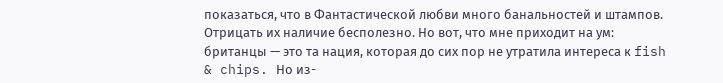показаться, что в Фантастической любви много банальностей и штампов. Отрицать их наличие бесполезно. Но вот, что мне приходит на ум: британцы — это та нация, которая до сих пор не утратила интереса к fish & chips. Но из-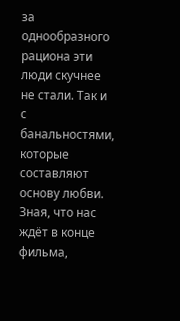за однообразного рациона эти люди скучнее не стали. Так и с банальностями, которые составляют основу любви. Зная, что нас ждёт в конце фильма,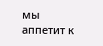мы аппетит к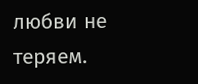любви не теряем.